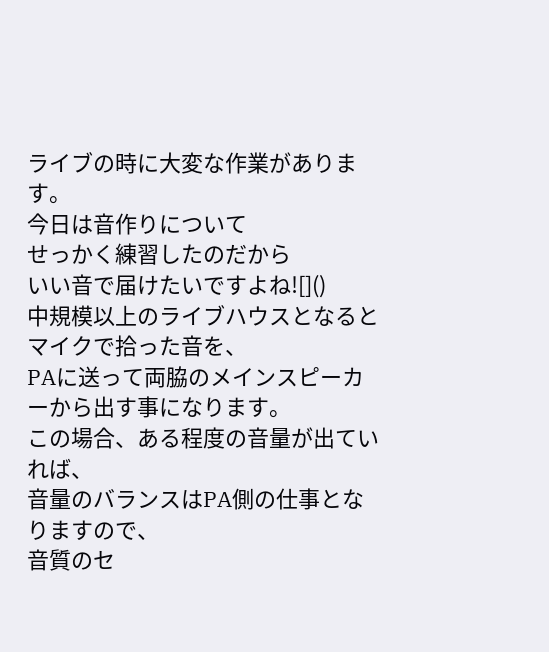ライブの時に大変な作業があります。
今日は音作りについて
せっかく練習したのだから
いい音で届けたいですよね![]()
中規模以上のライブハウスとなるとマイクで拾った音を、
PAに送って両脇のメインスピーカーから出す事になります。
この場合、ある程度の音量が出ていれば、
音量のバランスはPA側の仕事となりますので、
音質のセ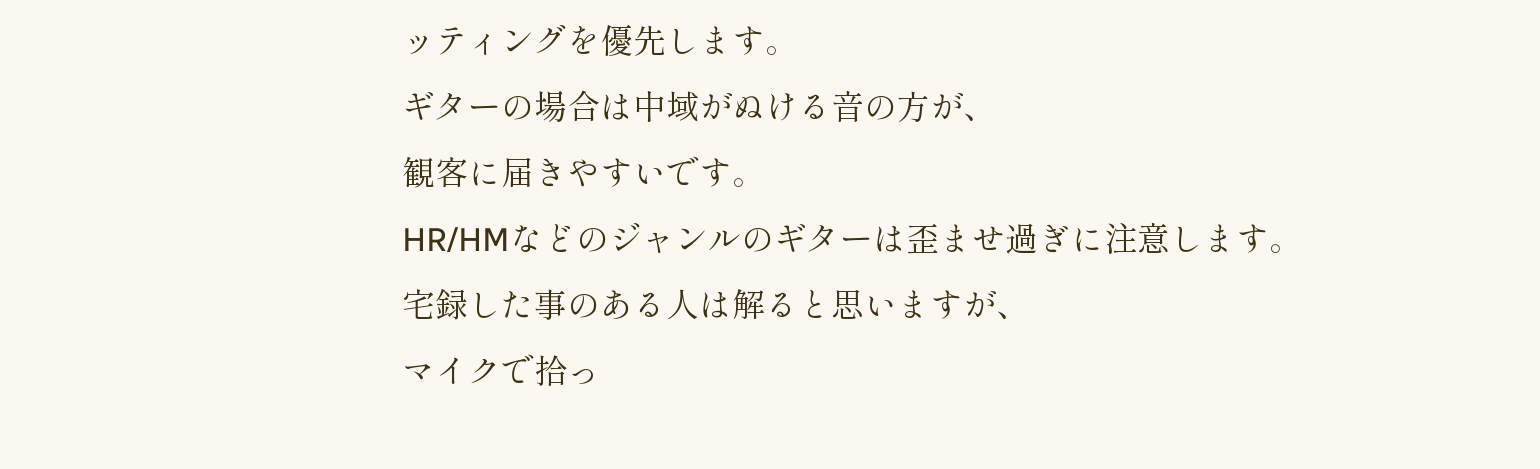ッティングを優先します。
ギターの場合は中域がぬける音の方が、
観客に届きやすいです。
HR/HMなどのジャンルのギターは歪ませ過ぎに注意します。
宅録した事のある人は解ると思いますが、
マイクで拾っ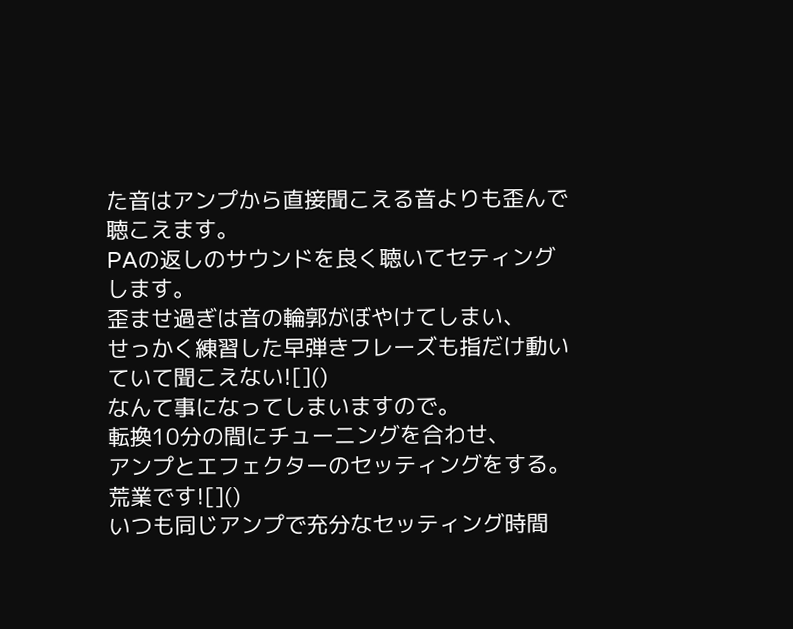た音はアンプから直接聞こえる音よりも歪んで聴こえます。
PAの返しのサウンドを良く聴いてセティングします。
歪ませ過ぎは音の輪郭がぼやけてしまい、
せっかく練習した早弾きフレーズも指だけ動いていて聞こえない![]()
なんて事になってしまいますので。
転換10分の間にチューニングを合わせ、
アンプとエフェクターのセッティングをする。
荒業です![]()
いつも同じアンプで充分なセッティング時間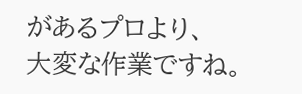があるプロより、
大変な作業ですね。